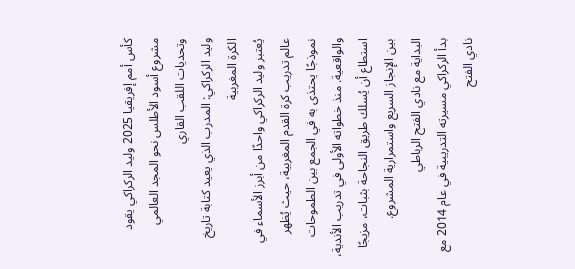كأس أمم إفريقيا 2025 وليد الركراكي يقود مشروع أسود الأطلس نحو المجد العالمي وتحديات اللقب القاري
وليد الركراكي: المدرب الذي يعيد كتابة تاريخ الكرة المغربية
يُعتبر وليد الركراكي واحدًا من أبرز الأسماء في عالم تدريب كرة القدم المغربية، حيث يُظهر نموذجًا يحتذى به في الجمع بين الطموحات والواقعية. منذ خطواته الأولى في تدريب الأندية، استطاع أن يُسلك طريق النجاحة بثبات، مزيجًا بين الإنجاز السريع واستمرارية المشروع.
البداية مع نادي الفتح الرباطي
بدأ الركراكي مسيرته التدريبية في عام 2014 مع نادي الفتح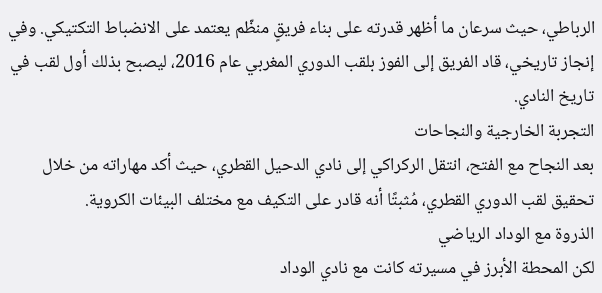الرباطي، حيث سرعان ما أظهر قدرته على بناء فريقٍ منظّم يعتمد على الانضباط التكتيكي. وفي إنجاز تاريخي، قاد الفريق إلى الفوز بلقب الدوري المغربي عام 2016، ليصبح بذلك أول لقب في تاريخ النادي.
التجربة الخارجية والنجاحات
بعد النجاح مع الفتح، انتقل الركراكي إلى نادي الدحيل القطري، حيث أكد مهاراته من خلال تحقيق لقب الدوري القطري، مُثبتًا أنه قادر على التكيف مع مختلف البيئات الكروية.
الذروة مع الوداد الرياضي
لكن المحطة الأبرز في مسيرته كانت مع نادي الوداد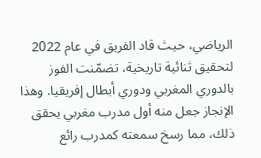الرياضي، حيث قاد الفريق في عام 2022 لتحقيق ثنائية تاريخية، تضمّنت الفوز بالدوري المغربي ودوري أبطال إفريقيا. وهذا الإنجاز جعل منه أول مدرب مغربي يحقق ذلك، مما رسخ سمعته كمدرب رائع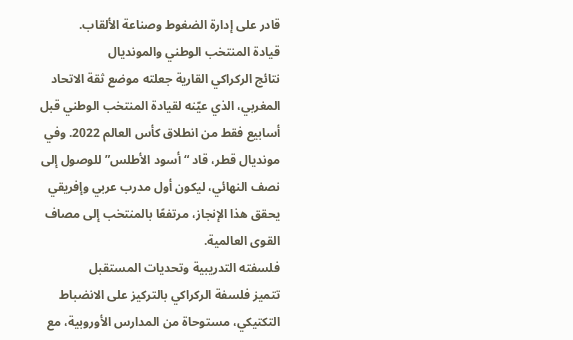قادر على إدارة الضغوط وصناعة الألقاب.
قيادة المنتخب الوطني والمونديال
نتائج الركراكي القارية جعلته موضع ثقة الاتحاد المغربي، الذي عيّنه لقيادة المنتخب الوطني قبل أسابيع فقط من انطلاق كأس العالم 2022. وفي مونديال قطر، قاد “أسود الأطلس” للوصول إلى نصف النهائي، ليكون أول مدرب عربي وإفريقي يحقق هذا الإنجاز، مرتفعًا بالمنتخب إلى مصاف القوى العالمية.
فلسفته التدريبية وتحديات المستقبل
تتميز فلسفة الركراكي بالتركيز على الانضباط التكتيكي، مستوحاة من المدارس الأوروبية، مع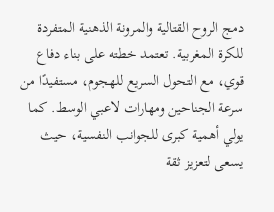دمج الروح القتالية والمرونة الذهنية المتفردة للكرة المغربية. تعتمد خطته على بناء دفاع قوي، مع التحول السريع للهجوم، مستفيدًا من سرعة الجناحين ومهارات لاعبي الوسط. كما يولي أهمية كبرى للجوانب النفسية، حيث يسعى لتعزيز ثقة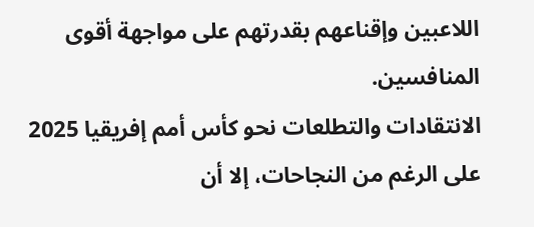اللاعبين وإقناعهم بقدرتهم على مواجهة أقوى المنافسين.
الانتقادات والتطلعات نحو كأس أمم إفريقيا 2025
على الرغم من النجاحات، إلا أن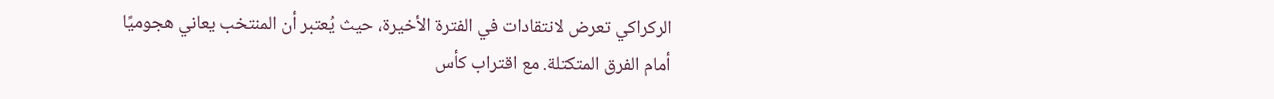الركراكي تعرض لانتقادات في الفترة الأخيرة، حيث يُعتبر أن المنتخب يعاني هجوميًا أمام الفرق المتكتلة. مع اقتراب كأس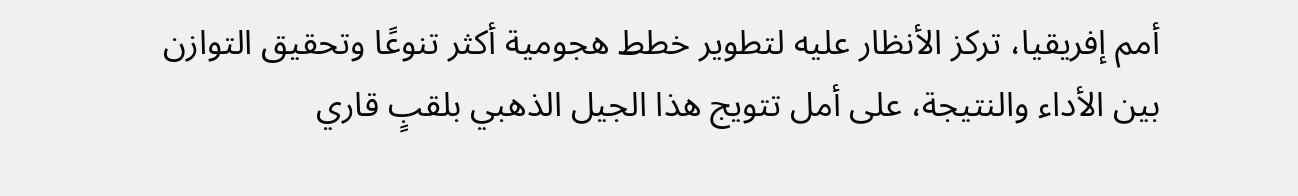أمم إفريقيا، تركز الأنظار عليه لتطوير خطط هجومية أكثر تنوعًا وتحقيق التوازن بين الأداء والنتيجة، على أمل تتويج هذا الجيل الذهبي بلقبٍ قاري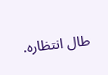طال انتظاره.